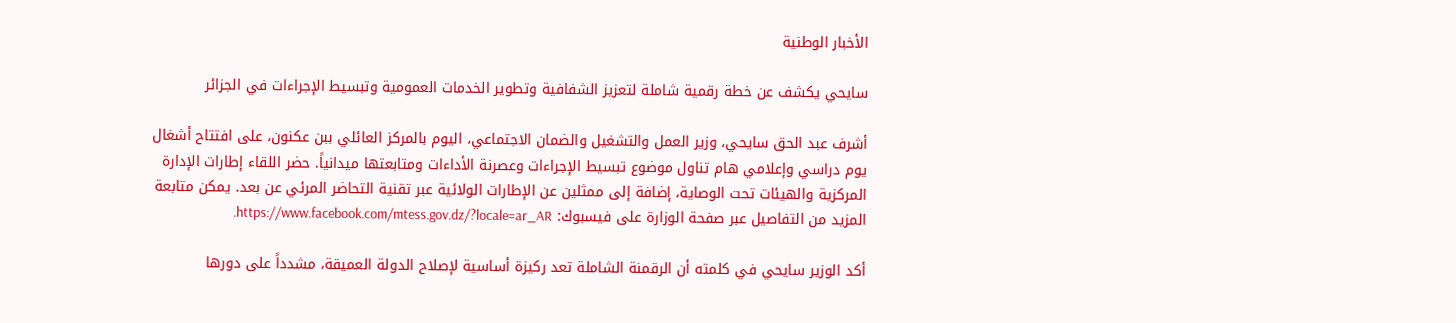الأخبار الوطنية

سايحي يكشف عن خطة رقمية شاملة لتعزيز الشفافية وتطوير الخدمات العمومية وتبسيط الإجراءات في الجزائر

أشرف عبد الحق سايحي، وزير العمل والتشغيل والضمان الاجتماعي، اليوم بالمركز العائلي ببن عكنون، على افتتاح أشغال يوم دراسي وإعلامي هام تناول موضوع تبسيط الإجراءات وعصرنة الأداءات ومتابعتها ميدانياً. حضر اللقاء إطارات الإدارة المركزية والهيئات تحت الوصاية، إضافة إلى ممثلين عن الإطارات الولائية عبر تقنية التحاضر المرئي عن بعد. يمكن متابعة المزيد من التفاصيل عبر صفحة الوزارة على فيسبوك: https://www.facebook.com/mtess.gov.dz/?locale=ar_AR.

أكد الوزير سايحي في كلمته أن الرقمنة الشاملة تعد ركيزة أساسية لإصلاح الدولة العميقة، مشدداً على دورها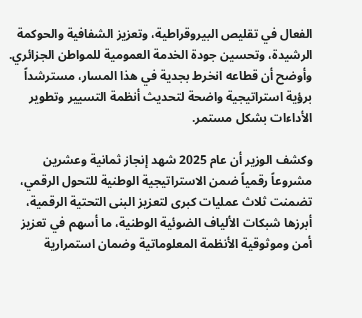الفعال في تقليص البيروقراطية، وتعزيز الشفافية والحوكمة الرشيدة، وتحسين جودة الخدمة العمومية للمواطن الجزائري. وأوضح أن قطاعه انخرط بجدية في هذا المسار، مسترشداً برؤية استراتيجية واضحة لتحديث أنظمة التسيير وتطوير الأداءات بشكل مستمر.

وكشف الوزير أن عام 2025 شهد إنجاز ثمانية وعشرين مشروعاً رقمياً ضمن الاستراتيجية الوطنية للتحول الرقمي، تضمنت ثلاث عمليات كبرى لتعزيز البنى التحتية الرقمية، أبرزها شبكات الألياف الضوئية الوطنية، ما أسهم في تعزيز أمن وموثوقية الأنظمة المعلوماتية وضمان استمرارية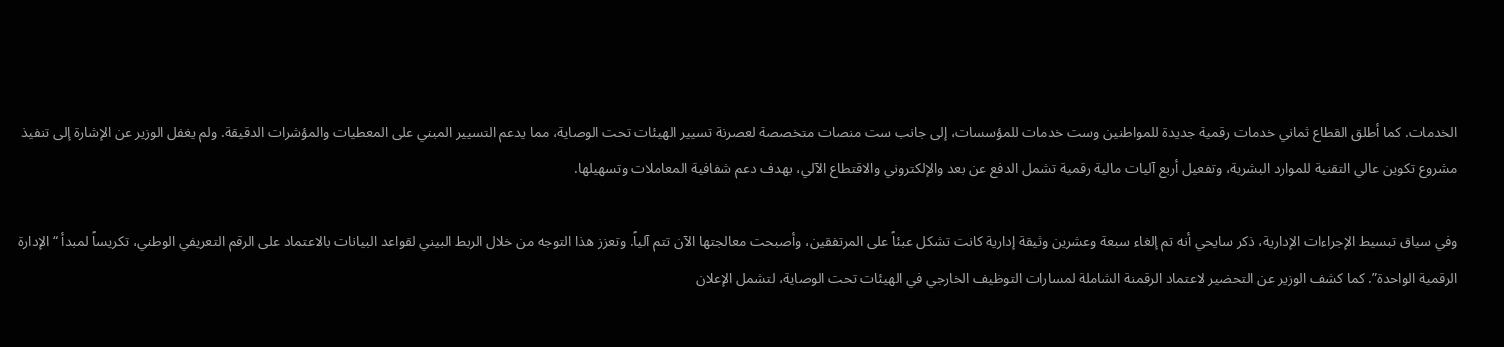الخدمات. كما أطلق القطاع ثماني خدمات رقمية جديدة للمواطنين وست خدمات للمؤسسات، إلى جانب ست منصات متخصصة لعصرنة تسيير الهيئات تحت الوصاية، مما يدعم التسيير المبني على المعطيات والمؤشرات الدقيقة. ولم يغفل الوزير عن الإشارة إلى تنفيذ مشروع تكوين عالي التقنية للموارد البشرية، وتفعيل أربع آليات مالية رقمية تشمل الدفع عن بعد والإلكتروني والاقتطاع الآلي، بهدف دعم شفافية المعاملات وتسهيلها.

وفي سياق تبسيط الإجراءات الإدارية، ذكر سايحي أنه تم إلغاء سبعة وعشرين وثيقة إدارية كانت تشكل عبئاً على المرتفقين، وأصبحت معالجتها الآن تتم آلياً. وتعزز هذا التوجه من خلال الربط البيني لقواعد البيانات بالاعتماد على الرقم التعريفي الوطني، تكريساً لمبدأ “الإدارة الرقمية الواحدة”. كما كشف الوزير عن التحضير لاعتماد الرقمنة الشاملة لمسارات التوظيف الخارجي في الهيئات تحت الوصاية، لتشمل الإعلان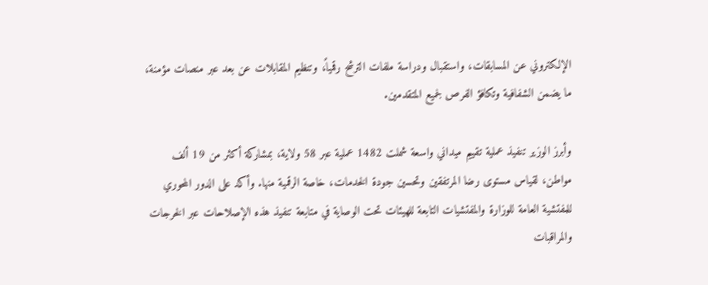الإلكتروني عن المسابقات، واستقبال ودراسة ملفات الترشح رقمياً، وتنظيم المقابلات عن بعد عبر منصات مؤمنة، ما يضمن الشفافية وتكافؤ الفرص لجميع المتقدمين.

وأبرز الوزير تنفيذ عملية تقييم ميداني واسعة شملت 1482 عملية عبر 58 ولاية، بمشاركة أكثر من 19 ألف مواطن، لقياس مستوى رضا المرتفقين وتحسين جودة الخدمات، خاصة الرقمية منها. وأكد على الدور المحوري للمفتشية العامة للوزارة والمفتشيات التابعة للهيئات تحت الوصاية في متابعة تنفيذ هذه الإصلاحات عبر الخرجات والمراقبات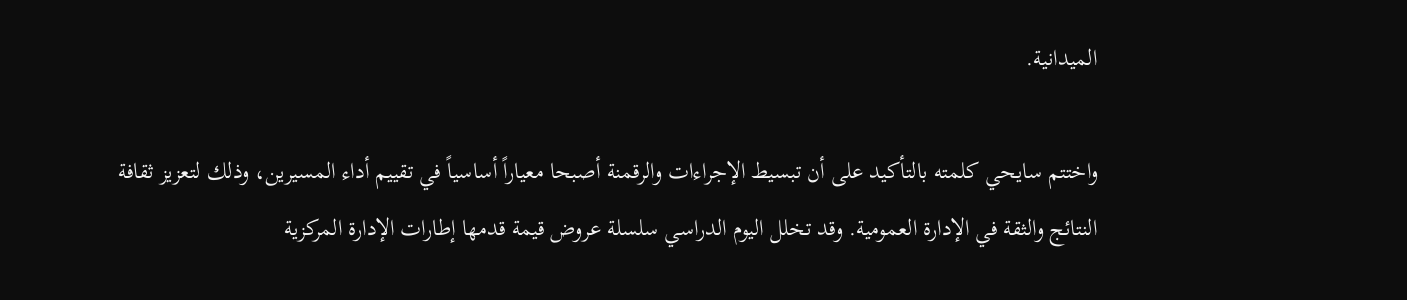الميدانية.

واختتم سايحي كلمته بالتأكيد على أن تبسيط الإجراءات والرقمنة أصبحا معياراً أساسياً في تقييم أداء المسيرين، وذلك لتعزيز ثقافة النتائج والثقة في الإدارة العمومية. وقد تخلل اليوم الدراسي سلسلة عروض قيمة قدمها إطارات الإدارة المركزية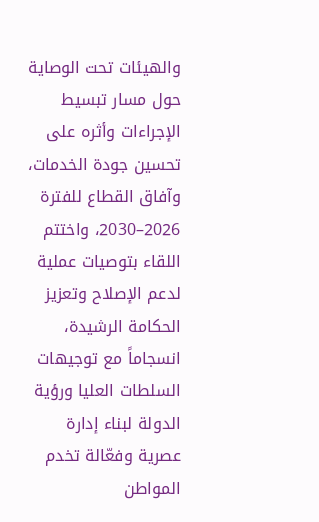والهيئات تحت الوصاية حول مسار تبسيط الإجراءات وأثره على تحسين جودة الخدمات، وآفاق القطاع للفترة 2026–2030، واختتم اللقاء بتوصيات عملية لدعم الإصلاح وتعزيز الحكامة الرشيدة، انسجاماً مع توجيهات السلطات العليا ورؤية الدولة لبناء إدارة عصرية وفعّالة تخدم المواطن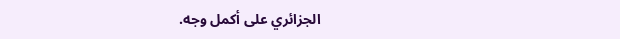الجزائري على أكمل وجه.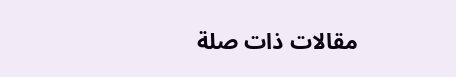مقالات ذات صلة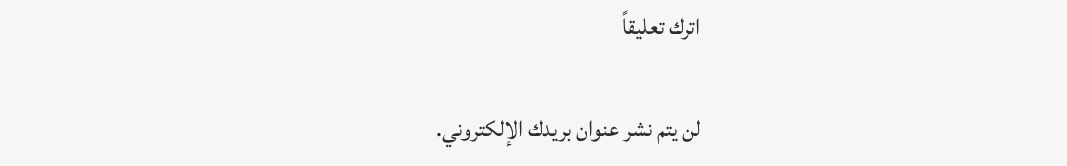اترك تعليقاً

لن يتم نشر عنوان بريدك الإلكتروني.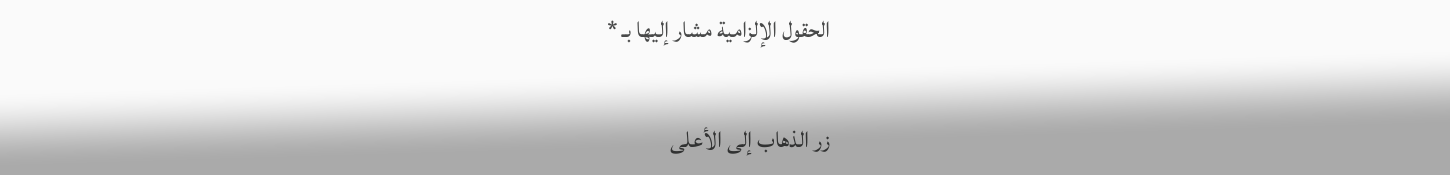الحقول الإلزامية مشار إليها بـ *

زر الذهاب إلى الأعلى